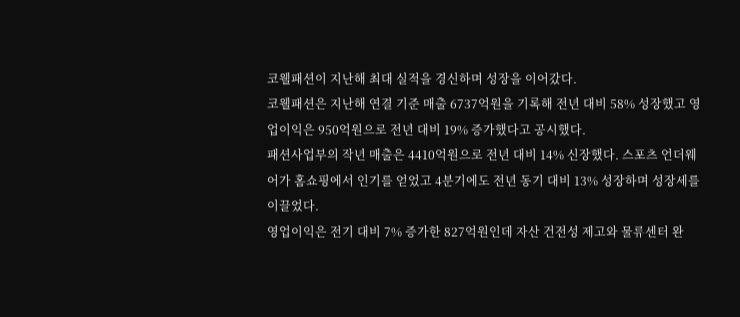코웰패션이 지난해 최대 실적을 경신하며 성장을 이어갔다.
코웰패션은 지난해 연결 기준 매출 6737억원을 기록해 전년 대비 58% 성장했고 영업이익은 950억원으로 전년 대비 19% 증가했다고 공시했다.
패션사업부의 작년 매출은 4410억원으로 전년 대비 14% 신장했다. 스포츠 언더웨어가 홈쇼핑에서 인기를 얻었고 4분기에도 전년 동기 대비 13% 성장하며 성장세를 이끌었다.
영업이익은 전기 대비 7% 증가한 827억원인데 자산 건전성 제고와 물류센터 완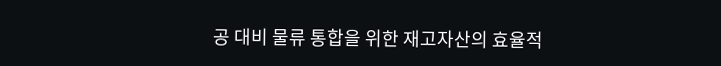공 대비 물류 통합을 위한 재고자산의 효율적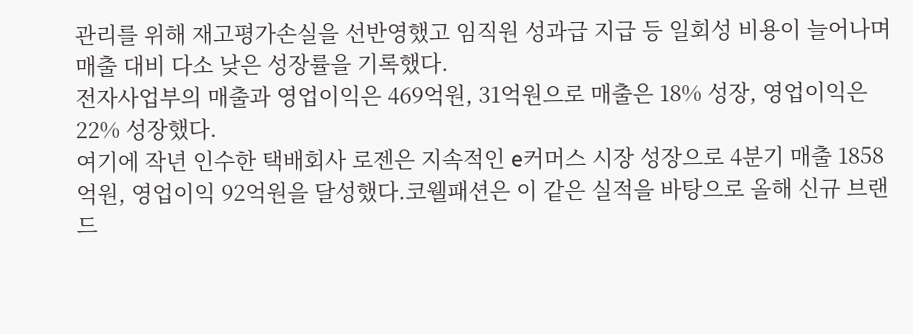관리를 위해 재고평가손실을 선반영했고 임직원 성과급 지급 등 일회성 비용이 늘어나며 매출 대비 다소 낮은 성장률을 기록했다.
전자사업부의 매출과 영업이익은 469억원, 31억원으로 매출은 18% 성장, 영업이익은 22% 성장했다.
여기에 작년 인수한 택배회사 로젠은 지속적인 e커머스 시장 성장으로 4분기 매출 1858억원, 영업이익 92억원을 달성했다.코웰패션은 이 같은 실적을 바탕으로 올해 신규 브랜드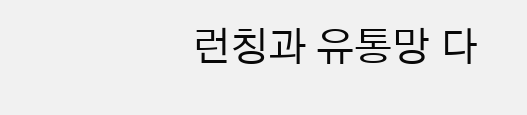런칭과 유통망 다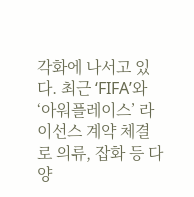각화에 나서고 있다. 최근 ‘FIFA’와 ‘아워플레이스’ 라이선스 계약 체결로 의류, 잡화 등 다양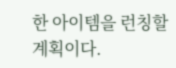한 아이템을 런칭할 계획이다.